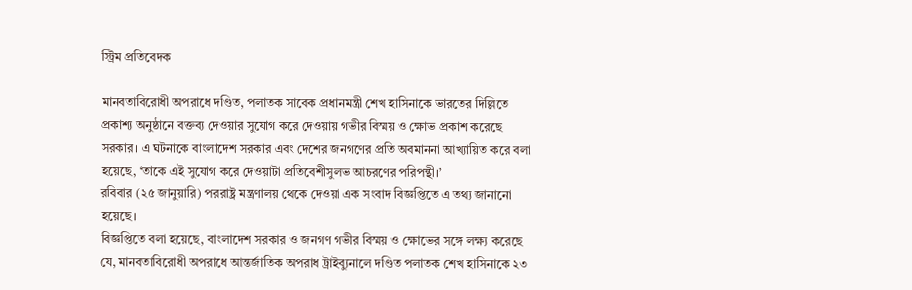স্ট্রিম প্রতিবেদক

মানবতাবিরোধী অপরাধে দণ্ডিত, পলাতক সাবেক প্রধানমন্ত্রী শেখ হাসিনাকে ভারতের দিল্লিতে প্রকাশ্য অনুষ্ঠানে বক্তব্য দেওয়ার সুযোগ করে দেওয়ায় গভীর বিস্ময় ও ক্ষোভ প্রকাশ করেছে সরকার। এ ঘটনাকে বাংলাদেশ সরকার এবং দেশের জনগণের প্রতি অবমাননা আখ্যায়িত করে বলা হয়েছে, ‘তাকে এই সুযোগ করে দেওয়াটা প্রতিবেশীসুলভ আচরণের পরিপন্থী।’
রবিবার (২৫ জানুয়ারি) পররাষ্ট্র মন্ত্রণালয় থেকে দেওয়া এক সংবাদ বিজ্ঞপ্তিতে এ তথ্য জানানো হয়েছে।
বিজ্ঞপ্তিতে বলা হয়েছে, বাংলাদেশ সরকার ও জনগণ গভীর বিস্ময় ও ক্ষোভের সঙ্গে লক্ষ্য করেছে যে, মানবতাবিরোধী অপরাধে আন্তর্জাতিক অপরাধ ট্রাইব্যুনালে দণ্ডিত পলাতক শেখ হাসিনাকে ২৩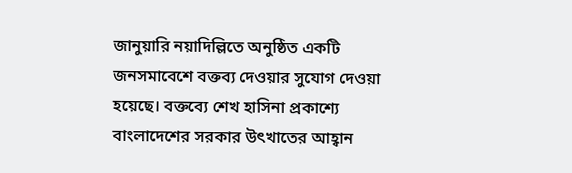জানুয়ারি নয়াদিল্লিতে অনুষ্ঠিত একটি জনসমাবেশে বক্তব্য দেওয়ার সুযোগ দেওয়া হয়েছে। বক্তব্যে শেখ হাসিনা প্রকাশ্যে বাংলাদেশের সরকার উৎখাতের আহ্বান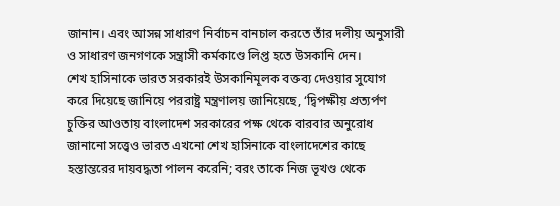জানান। এবং আসন্ন সাধারণ নির্বাচন বানচাল করতে তাঁর দলীয় অনুসারী ও সাধারণ জনগণকে সন্ত্রাসী কর্মকাণ্ডে লিপ্ত হতে উসকানি দেন।
শেখ হাসিনাকে ভারত সরকারই উসকানিমূলক বক্তব্য দেওয়ার সুযোগ করে দিয়েছে জানিয়ে পররাষ্ট্র মন্ত্রণালয় জানিয়েছে, ‘দ্বিপক্ষীয় প্রত্যর্পণ চুক্তির আওতায় বাংলাদেশ সরকারের পক্ষ থেকে বারবার অনুরোধ জানানো সত্ত্বেও ভারত এখনো শেখ হাসিনাকে বাংলাদেশের কাছে হস্তান্তরের দায়বদ্ধতা পালন করেনি; বরং তাকে নিজ ভূখণ্ড থেকে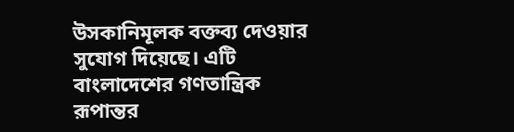উসকানিমূলক বক্তব্য দেওয়ার সুযোগ দিয়েছে। এটি বাংলাদেশের গণতান্ত্রিক রূপান্তর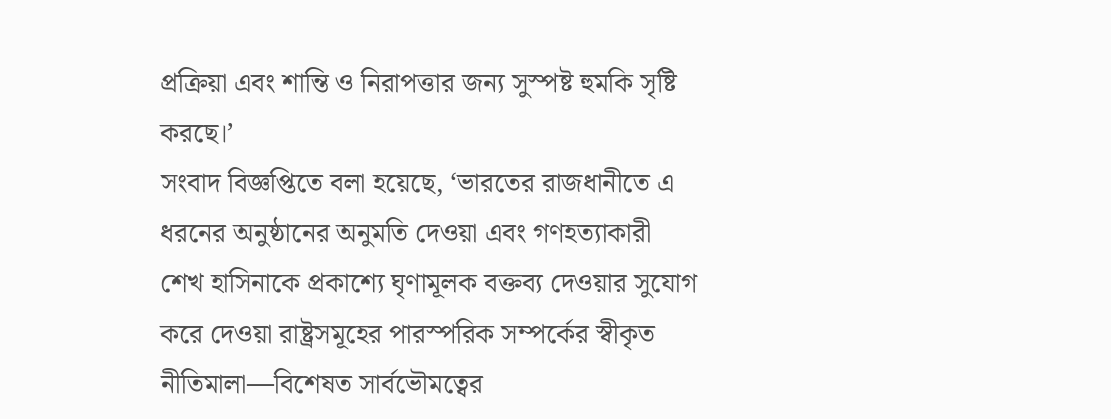প্রক্রিয়া এবং শান্তি ও নিরাপত্তার জন্য সুস্পষ্ট হুমকি সৃষ্টি করছে।’
সংবাদ বিজ্ঞপ্তিতে বলা হয়েছে, ‘ভারতের রাজধানীতে এ ধরনের অনুষ্ঠানের অনুমতি দেওয়া এবং গণহত্যাকারী শেখ হাসিনাকে প্রকাশ্যে ঘৃণামূলক বক্তব্য দেওয়ার সুযোগ করে দেওয়া রাষ্ট্রসমূহের পারস্পরিক সম্পর্কের স্বীকৃত নীতিমালা—বিশেষত সার্বভৌমত্বের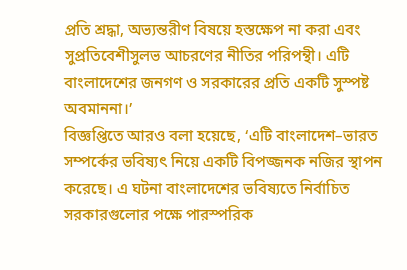প্রতি শ্রদ্ধা, অভ্যন্তরীণ বিষয়ে হস্তক্ষেপ না করা এবং সুপ্রতিবেশীসুলভ আচরণের নীতির পরিপন্থী। এটি বাংলাদেশের জনগণ ও সরকারের প্রতি একটি সুস্পষ্ট অবমাননা।’
বিজ্ঞপ্তিতে আরও বলা হয়েছে, ‘এটি বাংলাদেশ–ভারত সম্পর্কের ভবিষ্যৎ নিয়ে একটি বিপজ্জনক নজির স্থাপন করেছে। এ ঘটনা বাংলাদেশের ভবিষ্যতে নির্বাচিত সরকারগুলোর পক্ষে পারস্পরিক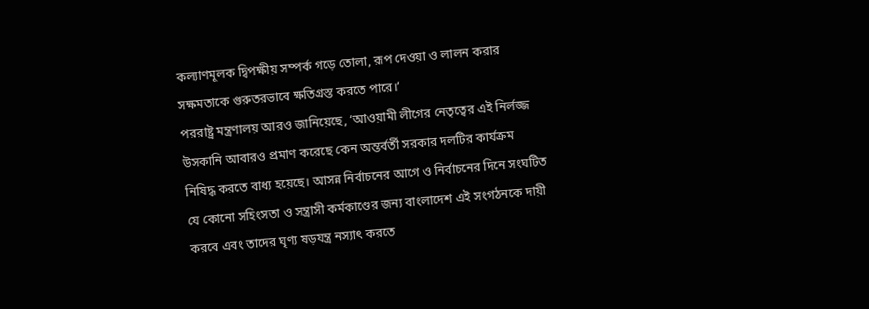কল্যাণমূলক দ্বিপক্ষীয় সম্পর্ক গড়ে তোলা, রূপ দেওয়া ও লালন করার সক্ষমতাকে গুরুতরভাবে ক্ষতিগ্রস্ত করতে পারে।’
পররাষ্ট্র মন্ত্রণালয় আরও জানিয়েছে, ‘আওয়ামী লীগের নেতৃত্বের এই নির্লজ্জ উসকানি আবারও প্রমাণ করেছে কেন অন্তর্বর্তী সরকার দলটির কার্যক্রম নিষিদ্ধ করতে বাধ্য হয়েছে। আসন্ন নির্বাচনের আগে ও নির্বাচনের দিনে সংঘটিত যে কোনো সহিংসতা ও সন্ত্রাসী কর্মকাণ্ডের জন্য বাংলাদেশ এই সংগঠনকে দায়ী করবে এবং তাদের ঘৃণ্য ষড়যন্ত্র নস্যাৎ করতে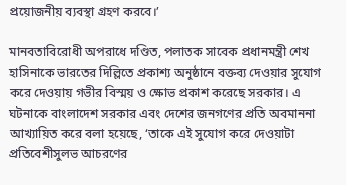প্রয়োজনীয় ব্যবস্থা গ্রহণ করবে।’

মানবতাবিরোধী অপরাধে দণ্ডিত, পলাতক সাবেক প্রধানমন্ত্রী শেখ হাসিনাকে ভারতের দিল্লিতে প্রকাশ্য অনুষ্ঠানে বক্তব্য দেওয়ার সুযোগ করে দেওয়ায় গভীর বিস্ময় ও ক্ষোভ প্রকাশ করেছে সরকার। এ ঘটনাকে বাংলাদেশ সরকার এবং দেশের জনগণের প্রতি অবমাননা আখ্যায়িত করে বলা হয়েছে, ‘তাকে এই সুযোগ করে দেওয়াটা প্রতিবেশীসুলভ আচরণের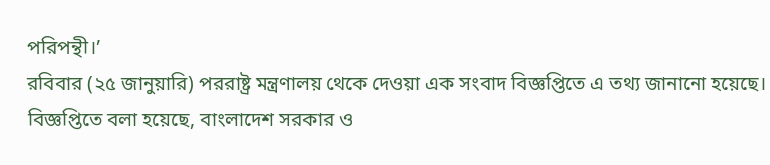পরিপন্থী।’
রবিবার (২৫ জানুয়ারি) পররাষ্ট্র মন্ত্রণালয় থেকে দেওয়া এক সংবাদ বিজ্ঞপ্তিতে এ তথ্য জানানো হয়েছে।
বিজ্ঞপ্তিতে বলা হয়েছে, বাংলাদেশ সরকার ও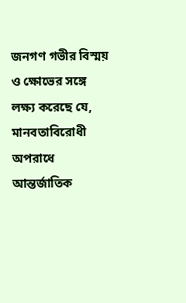জনগণ গভীর বিস্ময় ও ক্ষোভের সঙ্গে লক্ষ্য করেছে যে, মানবতাবিরোধী অপরাধে আন্তর্জাতিক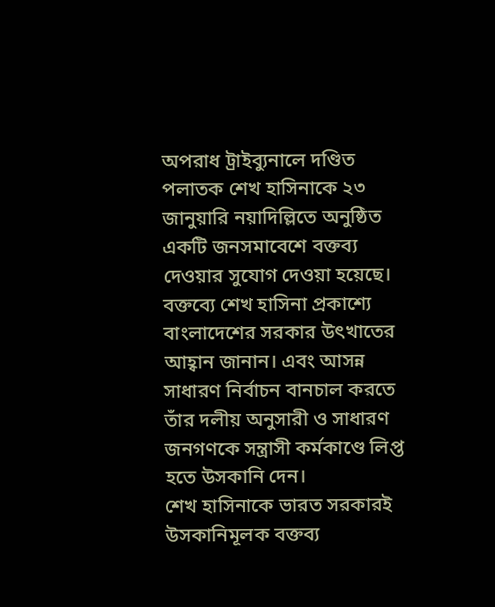অপরাধ ট্রাইব্যুনালে দণ্ডিত পলাতক শেখ হাসিনাকে ২৩ জানুয়ারি নয়াদিল্লিতে অনুষ্ঠিত একটি জনসমাবেশে বক্তব্য দেওয়ার সুযোগ দেওয়া হয়েছে। বক্তব্যে শেখ হাসিনা প্রকাশ্যে বাংলাদেশের সরকার উৎখাতের আহ্বান জানান। এবং আসন্ন সাধারণ নির্বাচন বানচাল করতে তাঁর দলীয় অনুসারী ও সাধারণ জনগণকে সন্ত্রাসী কর্মকাণ্ডে লিপ্ত হতে উসকানি দেন।
শেখ হাসিনাকে ভারত সরকারই উসকানিমূলক বক্তব্য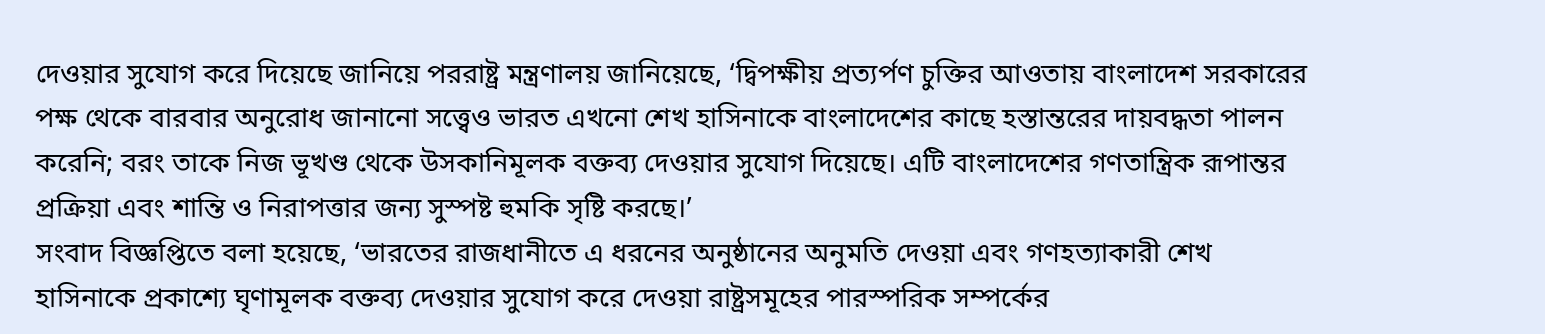দেওয়ার সুযোগ করে দিয়েছে জানিয়ে পররাষ্ট্র মন্ত্রণালয় জানিয়েছে, ‘দ্বিপক্ষীয় প্রত্যর্পণ চুক্তির আওতায় বাংলাদেশ সরকারের পক্ষ থেকে বারবার অনুরোধ জানানো সত্ত্বেও ভারত এখনো শেখ হাসিনাকে বাংলাদেশের কাছে হস্তান্তরের দায়বদ্ধতা পালন করেনি; বরং তাকে নিজ ভূখণ্ড থেকে উসকানিমূলক বক্তব্য দেওয়ার সুযোগ দিয়েছে। এটি বাংলাদেশের গণতান্ত্রিক রূপান্তর প্রক্রিয়া এবং শান্তি ও নিরাপত্তার জন্য সুস্পষ্ট হুমকি সৃষ্টি করছে।’
সংবাদ বিজ্ঞপ্তিতে বলা হয়েছে, ‘ভারতের রাজধানীতে এ ধরনের অনুষ্ঠানের অনুমতি দেওয়া এবং গণহত্যাকারী শেখ হাসিনাকে প্রকাশ্যে ঘৃণামূলক বক্তব্য দেওয়ার সুযোগ করে দেওয়া রাষ্ট্রসমূহের পারস্পরিক সম্পর্কের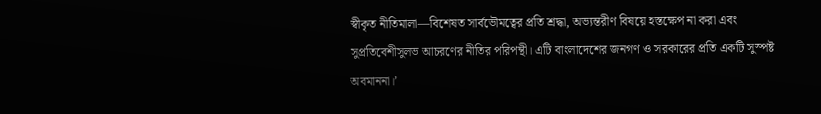স্বীকৃত নীতিমালা—বিশেষত সার্বভৌমত্বের প্রতি শ্রদ্ধা, অভ্যন্তরীণ বিষয়ে হস্তক্ষেপ না করা এবং সুপ্রতিবেশীসুলভ আচরণের নীতির পরিপন্থী। এটি বাংলাদেশের জনগণ ও সরকারের প্রতি একটি সুস্পষ্ট অবমাননা।’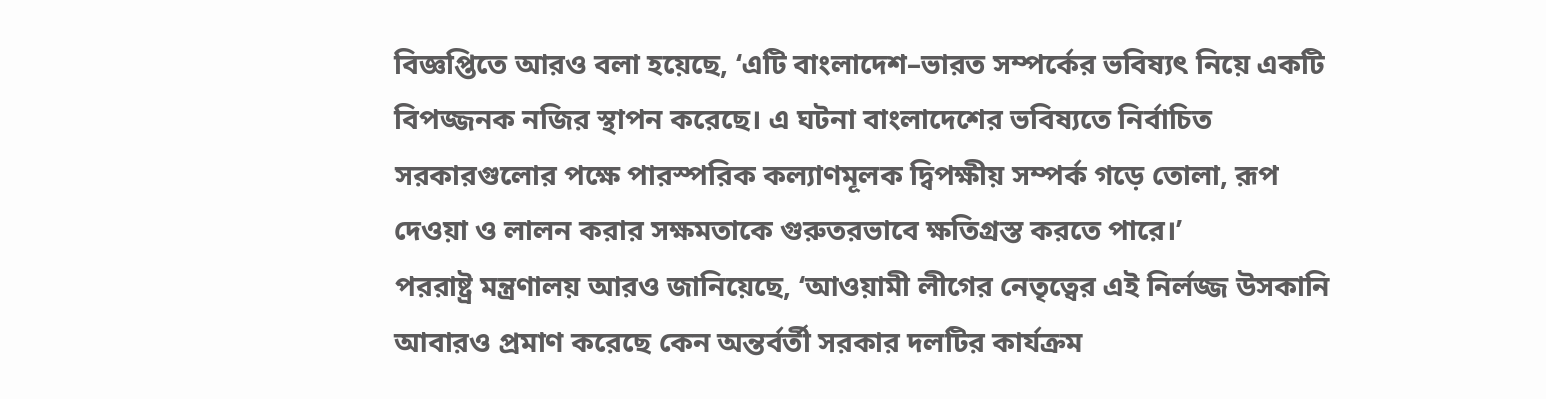বিজ্ঞপ্তিতে আরও বলা হয়েছে, ‘এটি বাংলাদেশ–ভারত সম্পর্কের ভবিষ্যৎ নিয়ে একটি বিপজ্জনক নজির স্থাপন করেছে। এ ঘটনা বাংলাদেশের ভবিষ্যতে নির্বাচিত সরকারগুলোর পক্ষে পারস্পরিক কল্যাণমূলক দ্বিপক্ষীয় সম্পর্ক গড়ে তোলা, রূপ দেওয়া ও লালন করার সক্ষমতাকে গুরুতরভাবে ক্ষতিগ্রস্ত করতে পারে।’
পররাষ্ট্র মন্ত্রণালয় আরও জানিয়েছে, ‘আওয়ামী লীগের নেতৃত্বের এই নির্লজ্জ উসকানি আবারও প্রমাণ করেছে কেন অন্তর্বর্তী সরকার দলটির কার্যক্রম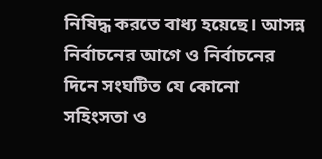নিষিদ্ধ করতে বাধ্য হয়েছে। আসন্ন নির্বাচনের আগে ও নির্বাচনের দিনে সংঘটিত যে কোনো সহিংসতা ও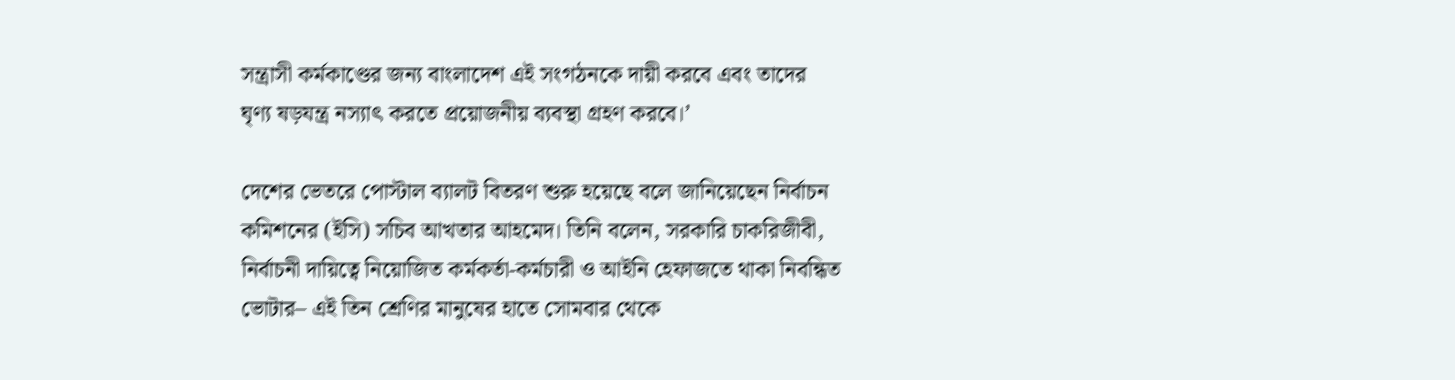সন্ত্রাসী কর্মকাণ্ডের জন্য বাংলাদেশ এই সংগঠনকে দায়ী করবে এবং তাদের ঘৃণ্য ষড়যন্ত্র নস্যাৎ করতে প্রয়োজনীয় ব্যবস্থা গ্রহণ করবে।’

দেশের ভেতরে পোস্টাল ব্যালট বিতরণ শুরু হয়েছে বলে জানিয়েছেন নির্বাচন কমিশনের (ইসি) সচিব আখতার আহমেদ। তিনি বলেন, সরকারি চাকরিজীবী, নির্বাচনী দায়িত্বে নিয়োজিত কর্মকর্তা-কর্মচারী ও আইনি হেফাজতে থাকা নিবন্ধিত ভোটার– এই তিন শ্রেণির মানুষের হাতে সোমবার থেকে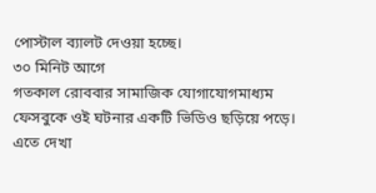পোস্টাল ব্যালট দেওয়া হচ্ছে।
৩০ মিনিট আগে
গতকাল রোববার সামাজিক যোগাযোগমাধ্যম ফেসবুকে ওই ঘটনার একটি ভিডিও ছড়িয়ে পড়ে। এতে দেখা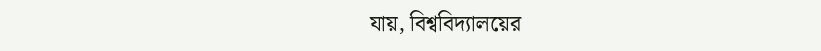যায়, বিশ্ববিদ্যালয়ের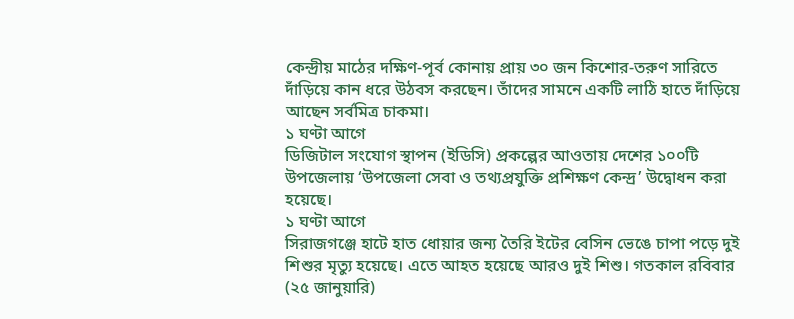কেন্দ্রীয় মাঠের দক্ষিণ-পূর্ব কোনায় প্রায় ৩০ জন কিশোর-তরুণ সারিতে দাঁড়িয়ে কান ধরে উঠবস করছেন। তাঁদের সামনে একটি লাঠি হাতে দাঁড়িয়ে আছেন সর্বমিত্র চাকমা।
১ ঘণ্টা আগে
ডিজিটাল সংযোগ স্থাপন (ইডিসি) প্রকল্পের আওতায় দেশের ১০০টি উপজেলায় ‘উপজেলা সেবা ও তথ্যপ্রযুক্তি প্রশিক্ষণ কেন্দ্র’ উদ্বোধন করা হয়েছে।
১ ঘণ্টা আগে
সিরাজগঞ্জে হাটে হাত ধোয়ার জন্য তৈরি ইটের বেসিন ভেঙে চাপা পড়ে দুই শিশুর মৃত্যু হয়েছে। এতে আহত হয়েছে আরও দুই শিশু। গতকাল রবিবার (২৫ জানুয়ারি)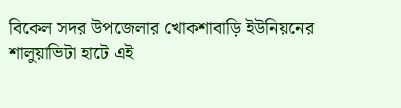বিকেল সদর উপজেলার খোকশাবাড়ি ইউনিয়নের শালুয়াভিটা হাটে এই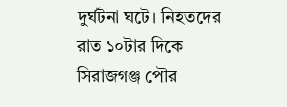দুর্ঘটনা ঘটে। নিহতদের রাত ১০টার দিকে সিরাজগঞ্জ পৌর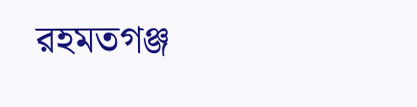রহমতগঞ্জ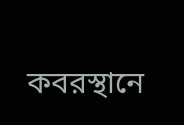কবরস্থানে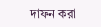দাফন করা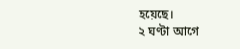হয়েছে।
২ ঘণ্টা আগে